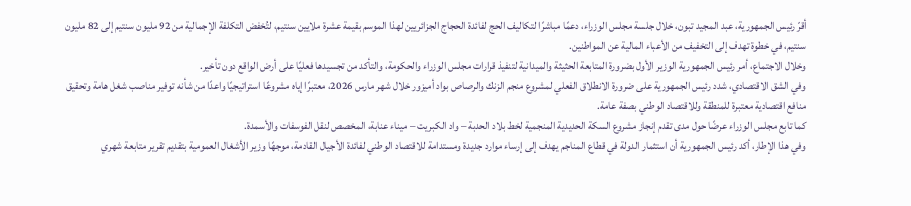أقرّ رئيس الجمهورية، عبد المجيد تبون، خلال جلسة مجلس الوزراء، دعمًا مباشرًا لتكاليف الحج لفائدة الحجاج الجزائريين لهذا الموسم بقيمة عشرة ملايين سنتيم، لتُخفض التكلفة الإجمالية من 92 مليون سنتيم إلى 82 مليون سنتيم، في خطوة تهدف إلى التخفيف من الأعباء المالية عن المواطنين.
وخلال الاجتماع، أمر رئيس الجمهورية الوزير الأول بضرورة المتابعة الحثيثة والميدانية لتنفيذ قرارات مجلس الوزراء والحكومة، والتأكد من تجسيدها فعليًا على أرض الواقع دون تأخير.
وفي الشق الاقتصادي، شدد رئيس الجمهورية على ضرورة الانطلاق الفعلي لمشروع منجم الزنك والرصاص بواد أميزور خلال شهر مارس 2026، معتبرًا إياه مشروعًا استراتيجيًا واعدًا من شأنه توفير مناصب شغل هامة وتحقيق منافع اقتصادية معتبرة للمنطقة وللاقتصاد الوطني بصفة عامة.
كما تابع مجلس الوزراء عرضًا حول مدى تقدم إنجاز مشروع السكة الحديدية المنجمية لخط بلاد الحدبة – واد الكبريت – ميناء عنابة، المخصص لنقل الفوسفات والأسمدة.
وفي هذا الإطار، أكد رئيس الجمهورية أن استثمار الدولة في قطاع المناجم يهدف إلى إرساء موارد جديدة ومستدامة للاقتصاد الوطني لفائدة الأجيال القادمة، موجهًا وزير الأشغال العمومية بتقديم تقرير متابعة شهري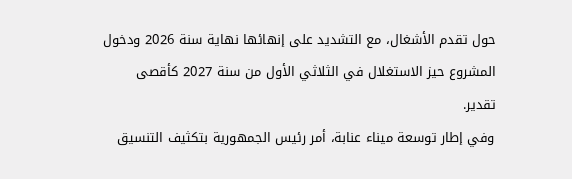حول تقدم الأشغال، مع التشديد على إنهائها نهاية سنة 2026 ودخول المشروع حيز الاستغلال في الثلاثي الأول من سنة 2027 كأقصى تقدير.
وفي إطار توسعة ميناء عنابة، أمر رئيس الجمهورية بتكثيف التنسيق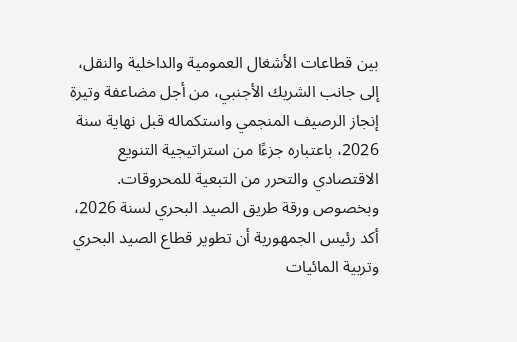بين قطاعات الأشغال العمومية والداخلية والنقل، إلى جانب الشريك الأجنبي، من أجل مضاعفة وتيرة إنجاز الرصيف المنجمي واستكماله قبل نهاية سنة 2026، باعتباره جزءًا من استراتيجية التنويع الاقتصادي والتحرر من التبعية للمحروقات.
وبخصوص ورقة طريق الصيد البحري لسنة 2026، أكد رئيس الجمهورية أن تطوير قطاع الصيد البحري وتربية المائيات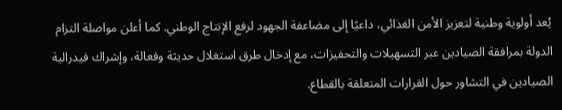يُعد أولوية وطنية لتعزيز الأمن الغذائي، داعيًا إلى مضاعفة الجهود لرفع الإنتاج الوطني. كما أعلن مواصلة التزام الدولة بمرافقة الصيادين عبر التسهيلات والتحفيزات، مع إدخال طرق استغلال حديثة وفعالة، وإشراك فيدرالية الصيادين في التشاور حول القرارات المتعلقة بالقطاع.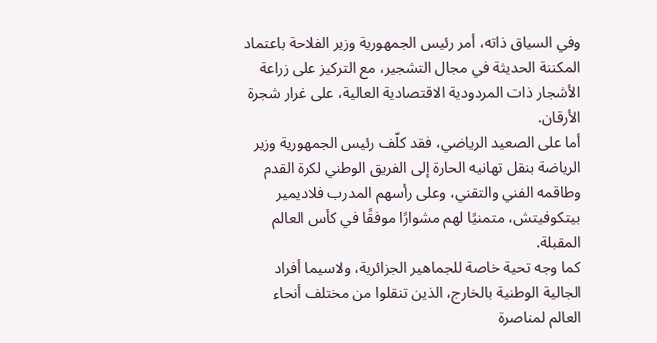وفي السياق ذاته، أمر رئيس الجمهورية وزير الفلاحة باعتماد المكننة الحديثة في مجال التشجير، مع التركيز على زراعة الأشجار ذات المردودية الاقتصادية العالية، على غرار شجرة الأرقان.
أما على الصعيد الرياضي، فقد كلّف رئيس الجمهورية وزير الرياضة بنقل تهانيه الحارة إلى الفريق الوطني لكرة القدم وطاقمه الفني والتقني، وعلى رأسهم المدرب فلاديمير بيتكوفيتش، متمنيًا لهم مشوارًا موفقًا في كأس العالم المقبلة.
كما وجه تحية خاصة للجماهير الجزائرية، ولاسيما أفراد الجالية الوطنية بالخارج، الذين تنقلوا من مختلف أنحاء العالم لمناصرة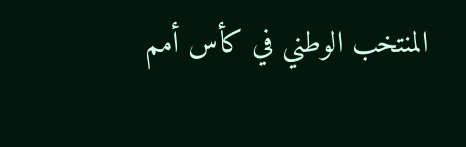المنتخب الوطني في كأس أمم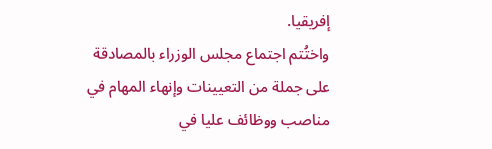إفريقيا.
واختُتم اجتماع مجلس الوزراء بالمصادقة على جملة من التعيينات وإنهاء المهام في مناصب ووظائف عليا في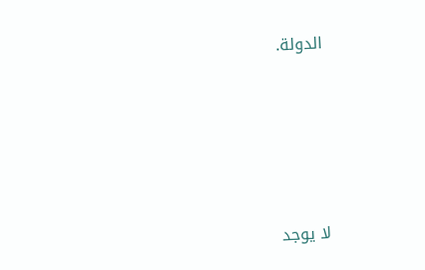الدولة.









لا يوجد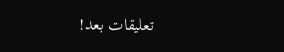تعليقات بعد!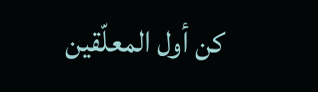كن أول المعلّقين